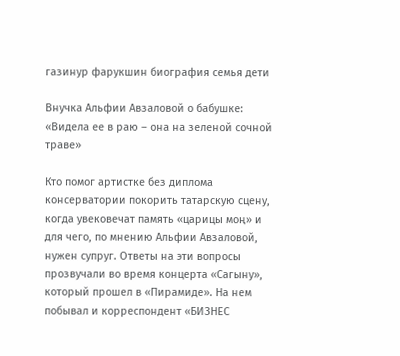газинур фарукшин биография семья дети

Внучка Альфии Авзаловой о бабушке: «Видела ее в раю – она на зеленой сочной траве»

Кто помог артистке без диплома консерватории покорить татарскую сцену, когда увековечат память «царицы моң» и для чего, по мнению Альфии Авзаловой, нужен супруг. Ответы на эти вопросы прозвучали во время концерта «Сагыну», который прошел в «Пирамиде». На нем побывал и корреспондент «БИЗНЕС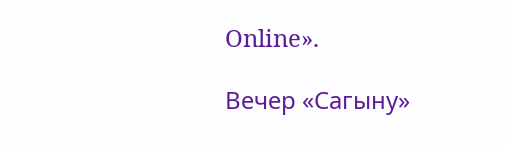Online».

Вечер «Сагыну»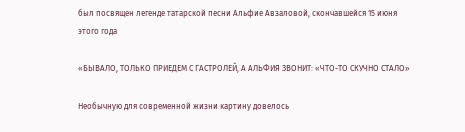был посвящен легенде татарской песни Альфие Авзаловой, скончавшейся 15 июня этого года

«БЫВАЛО, ТОЛЬКО ПРИЕДЕМ С ГАСТРОЛЕЙ, А АЛЬФИЯ ЗВОНИТ: «ЧТО-ТО СКУЧНО СТАЛО»

Необычную для современной жизни картину довелось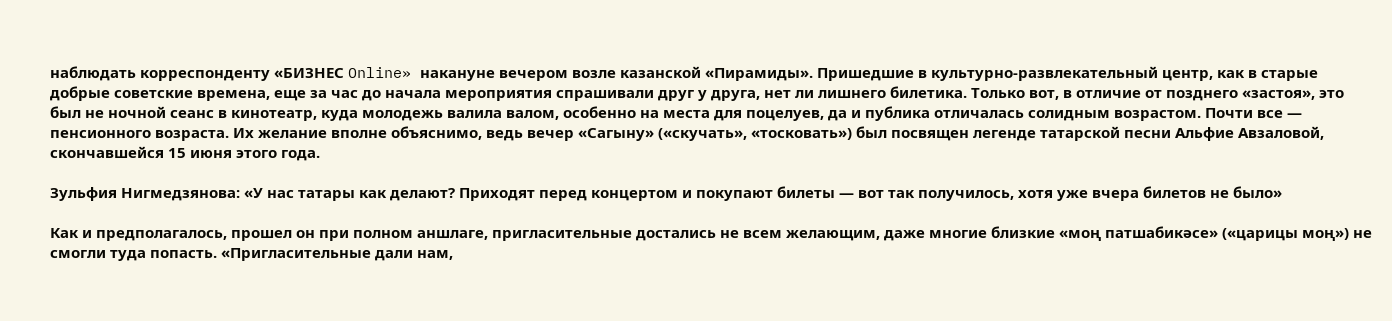наблюдать корреспонденту «БИЗНЕС Online» накануне вечером возле казанской «Пирамиды». Пришедшие в культурно-развлекательный центр, как в старые добрые советские времена, еще за час до начала мероприятия спрашивали друг у друга, нет ли лишнего билетика. Только вот, в отличие от позднего «застоя», это был не ночной сеанс в кинотеатр, куда молодежь валила валом, особенно на места для поцелуев, да и публика отличалась солидным возрастом. Почти все — пенсионного возраста. Их желание вполне объяснимо, ведь вечер «Сагыну» («скучать», «тосковать») был посвящен легенде татарской песни Альфие Авзаловой, скончавшейся 15 июня этого года.

Зульфия Нигмедзянова: «У нас татары как делают? Приходят перед концертом и покупают билеты — вот так получилось, хотя уже вчера билетов не было»

Как и предполагалось, прошел он при полном аншлаге, пригласительные достались не всем желающим, даже многие близкие «моң патшабикәсе» («царицы моң») не смогли туда попасть. «Пригласительные дали нам,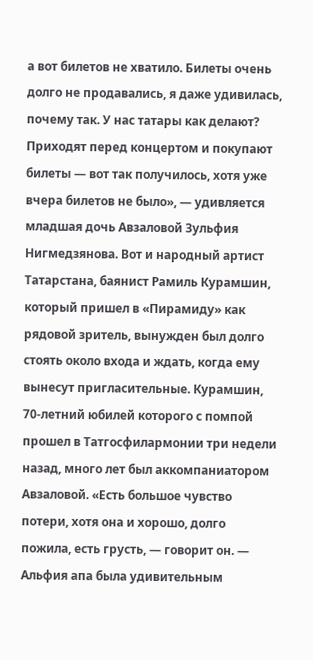а вот билетов не хватило. Билеты очень долго не продавались, я даже удивилась, почему так. У нас татары как делают? Приходят перед концертом и покупают билеты — вот так получилось, хотя уже вчера билетов не было», — удивляется младшая дочь Авзаловой Зульфия Нигмедзянова. Вот и народный артист Татарстана, баянист Рамиль Курамшин, который пришел в «Пирамиду» как рядовой зритель, вынужден был долго стоять около входа и ждать, когда ему вынесут пригласительные. Курамшин, 70-летний юбилей которого с помпой прошел в Татгосфилармонии три недели назад, много лет был аккомпаниатором Авзаловой. «Есть большое чувство потери, хотя она и хорошо, долго пожила, есть грусть, — говорит он. — Альфия апа была удивительным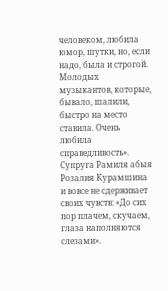человеком, любила юмор, шутки, но, если надо, была и строгой. Молодых музыкантов, которые, бывало, шалили, быстро на место ставила. Очень любила справедливость». Супруга Рамиля абыя Розалия Курамшина и вовсе не сдерживает своих чувств: «До сих пор плачем, скучаем, глаза наполняются слезами».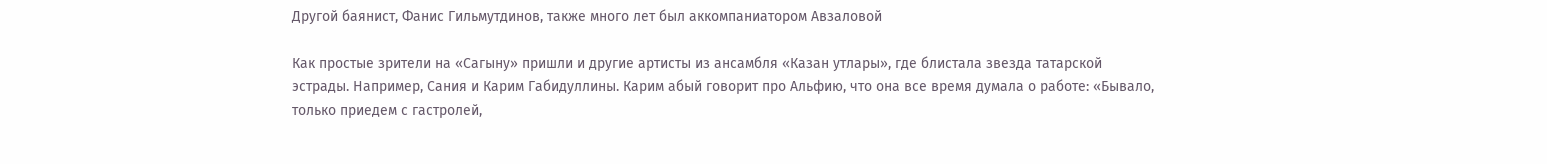Другой баянист, Фанис Гильмутдинов, также много лет был аккомпаниатором Авзаловой

Как простые зрители на «Сагыну» пришли и другие артисты из ансамбля «Казан утлары», где блистала звезда татарской эстрады. Например, Сания и Карим Габидуллины. Карим абый говорит про Альфию, что она все время думала о работе: «Бывало, только приедем с гастролей,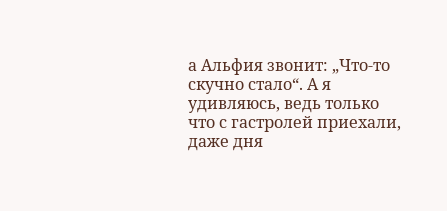а Альфия звонит: „Что-то скучно стало“. А я удивляюсь, ведь только что с гастролей приехали, даже дня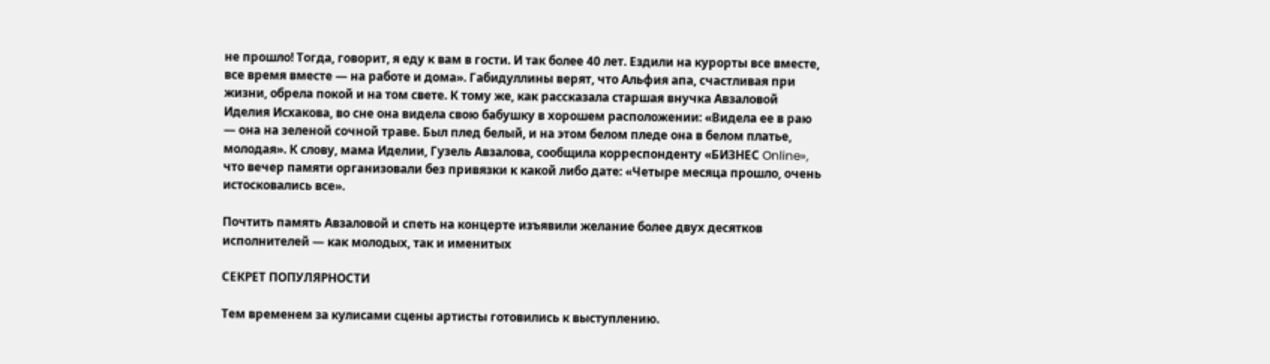не прошло! Тогда, говорит, я еду к вам в гости. И так более 40 лет. Ездили на курорты все вместе, все время вместе — на работе и дома». Габидуллины верят, что Альфия апа, счастливая при жизни, обрела покой и на том свете. К тому же, как рассказала старшая внучка Авзаловой Иделия Исхакова, во сне она видела свою бабушку в хорошем расположении: «Видела ее в раю — она на зеленой сочной траве. Был плед белый, и на этом белом пледе она в белом платье, молодая». К слову, мама Иделии, Гузель Авзалова, сообщила корреспонденту «БИЗНЕС Online», что вечер памяти организовали без привязки к какой либо дате: «Четыре месяца прошло, очень истосковались все».

Почтить память Авзаловой и спеть на концерте изъявили желание более двух десятков исполнителей — как молодых, так и именитых

СЕКРЕТ ПОПУЛЯРНОСТИ

Тем временем за кулисами сцены артисты готовились к выступлению.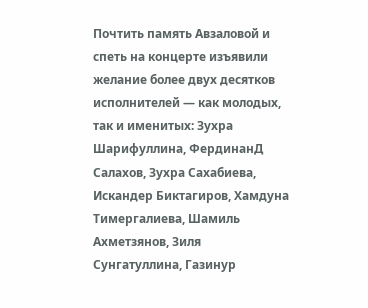Почтить память Авзаловой и спеть на концерте изъявили желание более двух десятков исполнителей — как молодых, так и именитых: Зухра Шарифуллина, ФердинанД Салахов, Зухра Сахабиева, Искандер Биктагиров, Хамдуна Тимергалиева, Шамиль Ахметзянов, Зиля Сунгатуллина, Газинур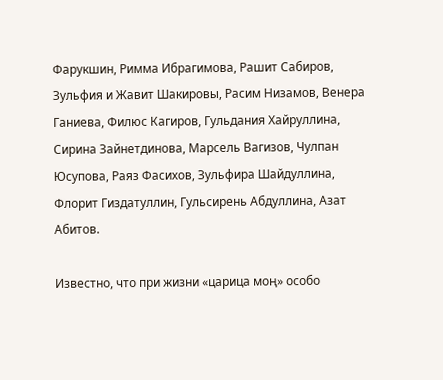Фарукшин, Римма Ибрагимова, Рашит Сабиров, Зульфия и Жавит Шакировы, Расим Низамов, Венера Ганиева, Филюс Кагиров, Гульдания Хайруллина, Сирина Зайнетдинова, Марсель Вагизов, Чулпан Юсупова, Раяз Фасихов, Зульфира Шайдуллина, Флорит Гиздатуллин, Гульсирень Абдуллина, Азат Абитов.

Известно, что при жизни «царица моң» особо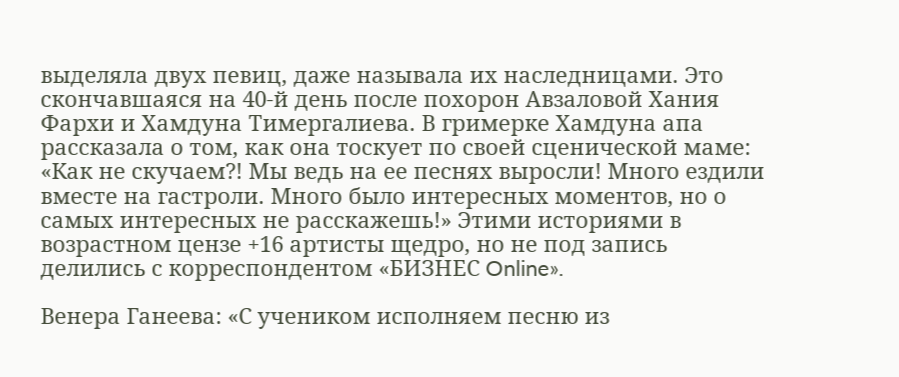выделяла двух певиц, даже называла их наследницами. Это скончавшаяся на 40-й день после похорон Авзаловой Хания Фархи и Хамдуна Тимергалиева. В гримерке Хамдуна апа рассказала о том, как она тоскует по своей сценической маме: «Как не скучаем?! Мы ведь на ее песнях выросли! Много ездили вместе на гастроли. Много было интересных моментов, но о самых интересных не расскажешь!» Этими историями в возрастном цензе +16 артисты щедро, но не под запись делились с корреспондентом «БИЗНЕС Online».

Венера Ганеева: «С учеником исполняем песню из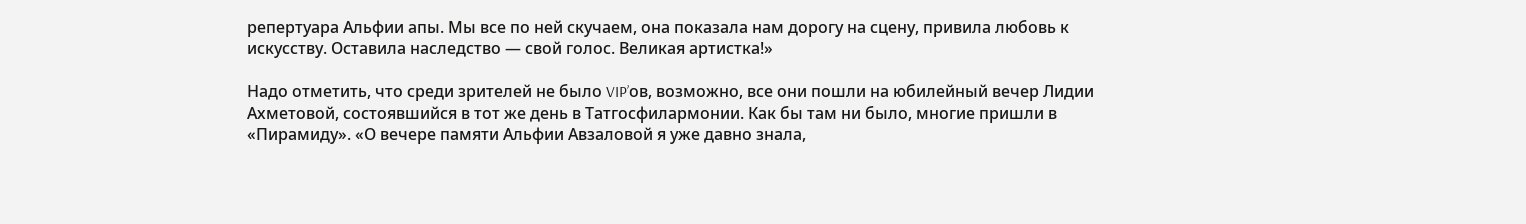репертуара Альфии апы. Мы все по ней скучаем, она показала нам дорогу на сцену, привила любовь к искусству. Оставила наследство — свой голос. Великая артистка!»

Надо отметить, что среди зрителей не было VIP’ов, возможно, все они пошли на юбилейный вечер Лидии Ахметовой, состоявшийся в тот же день в Татгосфилармонии. Как бы там ни было, многие пришли в «Пирамиду». «О вечере памяти Альфии Авзаловой я уже давно знала,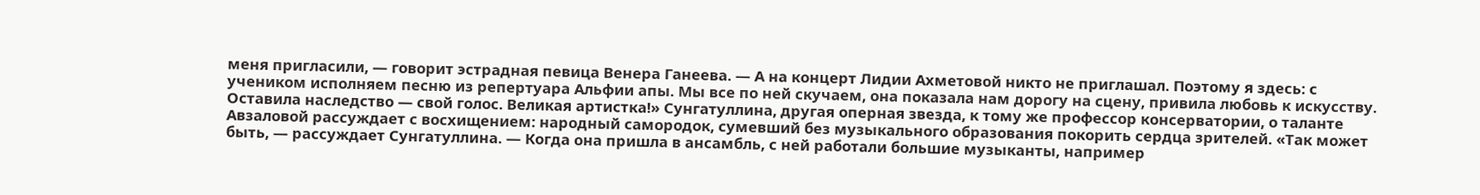меня пригласили, — говорит эстрадная певица Венера Ганеева. — А на концерт Лидии Ахметовой никто не приглашал. Поэтому я здесь: с учеником исполняем песню из репертуара Альфии апы. Мы все по ней скучаем, она показала нам дорогу на сцену, привила любовь к искусству. Оставила наследство — свой голос. Великая артистка!» Сунгатуллина, другая оперная звезда, к тому же профессор консерватории, о таланте Авзаловой рассуждает с восхищением: народный самородок, сумевший без музыкального образования покорить сердца зрителей. «Так может быть, — рассуждает Сунгатуллина. — Когда она пришла в ансамбль, с ней работали большие музыканты, например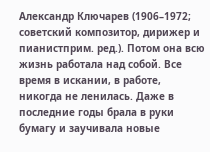Александр Ключарев (1906–1972; советский композитор, дирижер и пианистприм. ред.). Потом она всю жизнь работала над собой. Все время в искании, в работе, никогда не ленилась. Даже в последние годы брала в руки бумагу и заучивала новые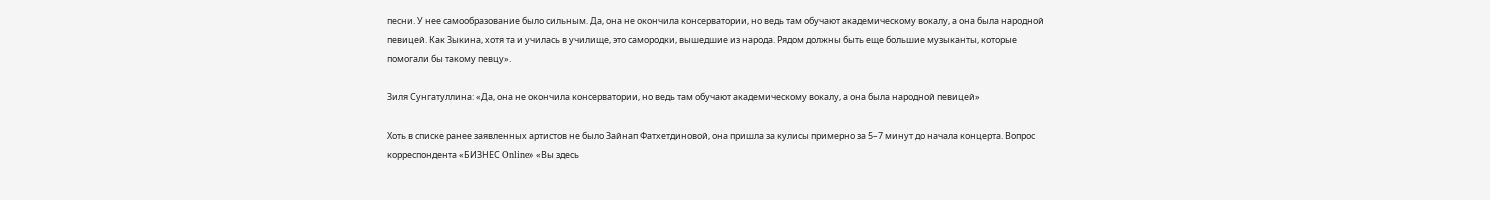песни. У нее самообразование было сильным. Да, она не окончила консерватории, но ведь там обучают академическому вокалу, а она была народной певицей. Как Зыкина, хотя та и училась в училище, это самородки, вышедшие из народа. Рядом должны быть еще большие музыканты, которые помогали бы такому певцу».

Зиля Сунгатуллина: «Да, она не окончила консерватории, но ведь там обучают академическому вокалу, а она была народной певицей»

Хоть в списке ранее заявленных артистов не было Зайнап Фатхетдиновой, она пришла за кулисы примерно за 5–7 минут до начала концерта. Вопрос корреспондента «БИЗНЕС Online» «Вы здесь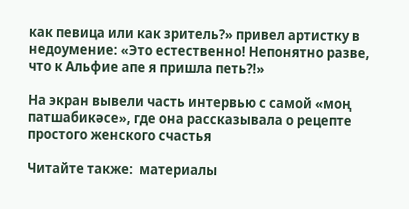как певица или как зритель?» привел артистку в недоумение: «Это естественно! Непонятно разве, что к Альфие апе я пришла петь?!»

На экран вывели часть интервью с самой «моң патшабикәсе», где она рассказывала о рецепте простого женского счастья

Читайте также:  материалы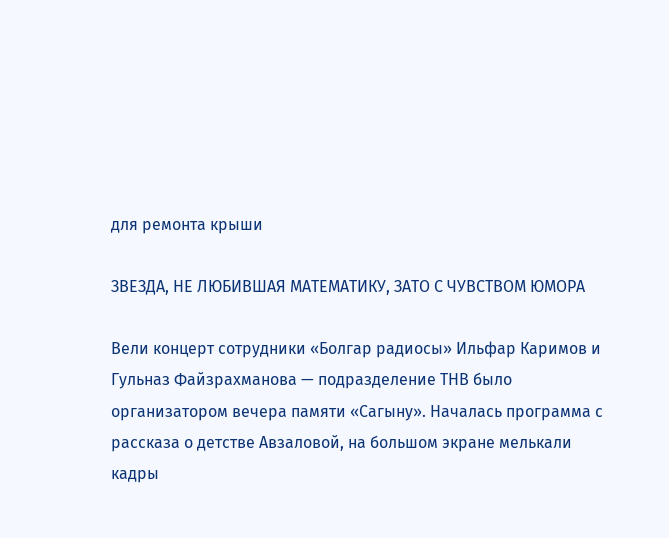для ремонта крыши

ЗВЕЗДА, НЕ ЛЮБИВШАЯ МАТЕМАТИКУ, ЗАТО С ЧУВСТВОМ ЮМОРА

Вели концерт сотрудники «Болгар радиосы» Ильфар Каримов и Гульназ Файзрахманова — подразделение ТНВ было организатором вечера памяти «Сагыну». Началась программа с рассказа о детстве Авзаловой, на большом экране мелькали кадры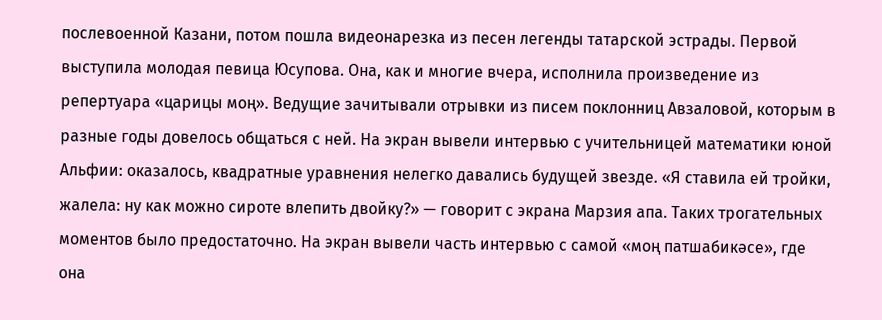послевоенной Казани, потом пошла видеонарезка из песен легенды татарской эстрады. Первой выступила молодая певица Юсупова. Она, как и многие вчера, исполнила произведение из репертуара «царицы моң». Ведущие зачитывали отрывки из писем поклонниц Авзаловой, которым в разные годы довелось общаться с ней. На экран вывели интервью с учительницей математики юной Альфии: оказалось, квадратные уравнения нелегко давались будущей звезде. «Я ставила ей тройки, жалела: ну как можно сироте влепить двойку?» — говорит с экрана Марзия апа. Таких трогательных моментов было предостаточно. На экран вывели часть интервью с самой «моң патшабикәсе», где она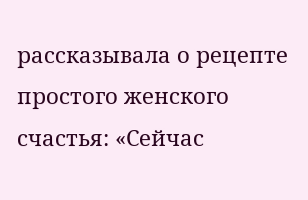рассказывала о рецепте простого женского счастья: «Сейчас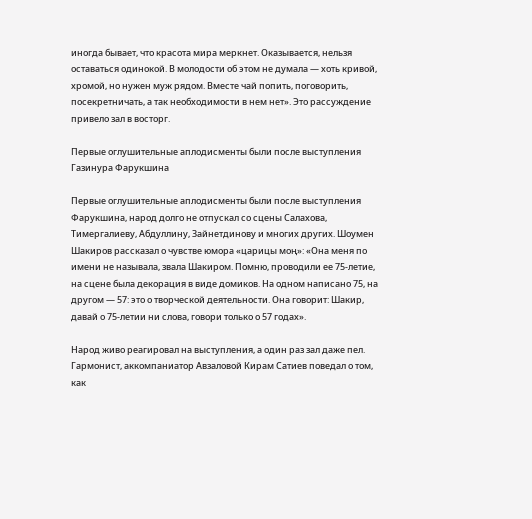иногда бывает, что красота мира меркнет. Оказывается, нельзя оставаться одинокой. В молодости об этом не думала — хоть кривой, хромой, но нужен муж рядом. Вместе чай попить, поговорить, посекретничать, а так необходимости в нем нет». Это рассуждение привело зал в восторг.

Первые оглушительные аплодисменты были после выступления Газинура Фарукшина

Первые оглушительные аплодисменты были после выступления Фарукшина, народ долго не отпускал со сцены Салахова, Тимергалиеву, Абдуллину, Зайнетдинову и многих других. Шоумен Шакиров рассказал о чувстве юмора «царицы моң»: «Она меня по имени не называла, звала Шакиром. Помню, проводили ее 75-летие, на сцене была декорация в виде домиков. На одном написано 75, на другом — 57: это о творческой деятельности. Она говорит: Шакир, давай о 75-летии ни слова, говори только о 57 годах».

Народ живо реагировал на выступления, а один раз зал даже пел. Гармонист, аккомпаниатор Авзаловой Кирам Сатиев поведал о том, как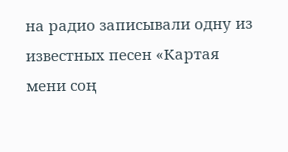на радио записывали одну из известных песен «Картая мени соң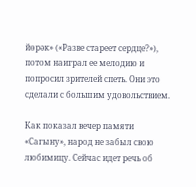йөрәк» («Разве стареет сердце?»), потом наиграл ее мелодию и попросил зрителей спеть. Они это сделали с большим удовольствием.

Как показал вечер памяти «Сагыну», народ не забыл свою любимицу. Сейчас идет речь об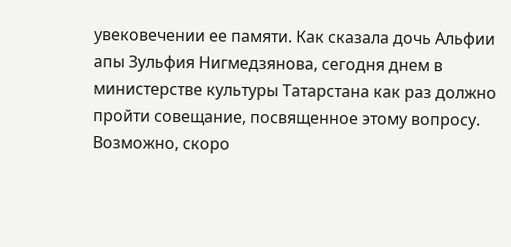увековечении ее памяти. Как сказала дочь Альфии апы Зульфия Нигмедзянова, сегодня днем в министерстве культуры Татарстана как раз должно пройти совещание, посвященное этому вопросу. Возможно, скоро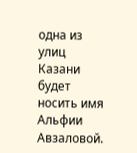одна из улиц Казани будет носить имя Альфии Авзаловой.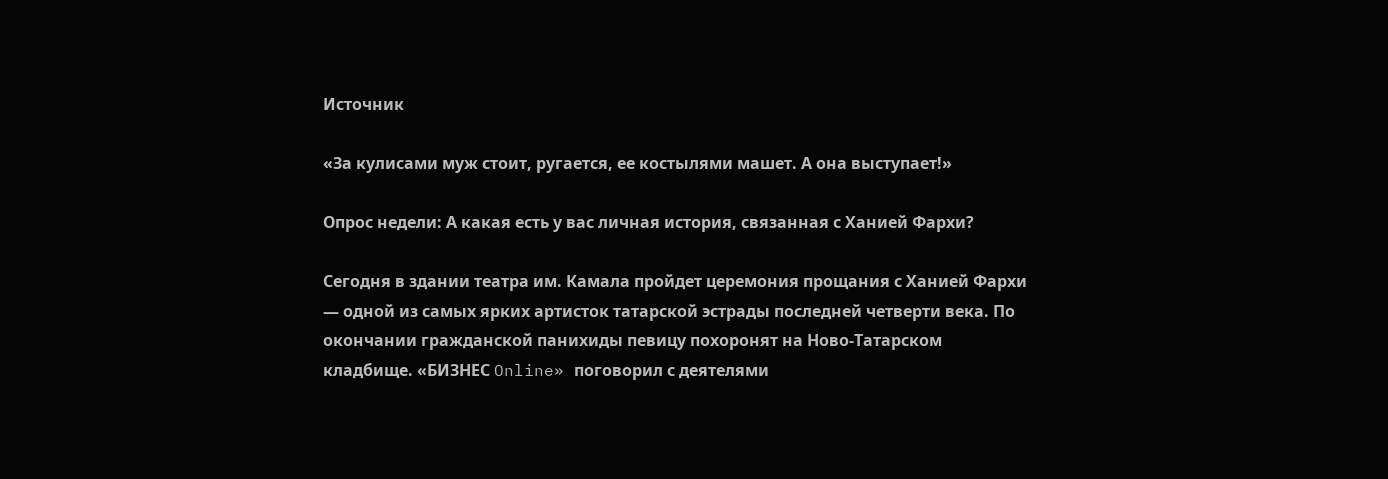Источник

«За кулисами муж стоит, ругается, ее костылями машет. А она выступает!»

Опрос недели: А какая есть у вас личная история, связанная с Ханией Фархи?

Сегодня в здании театра им. Камала пройдет церемония прощания с Ханией Фархи — одной из самых ярких артисток татарской эстрады последней четверти века. По окончании гражданской панихиды певицу похоронят на Ново-Татарском кладбище. «БИЗНЕС Online» поговорил с деятелями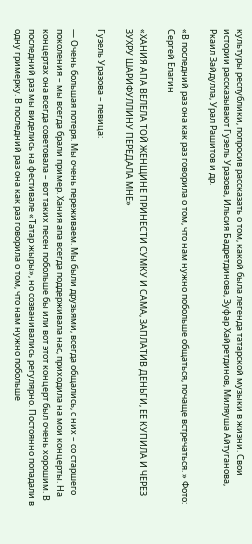культуры республики, попросив рассказать о том, какой была легенда татарской музыки в жизни. Свои истории рассказывают Гузель Уразова, Ильсия Бадретдинова, Зуфар Хайретдинов, Миляуша Айтуганова, Ркаил Зайдулла, Урал Рашитов и др.

«В последний раз она как раз говорила о том, что нам нужно побольше общаться, почаще встречаться. » Фото: Сергей Елагин

«ХАНИЯ АПА ВЕЛЕЛА ТОЙ ЖЕНЩИНЕ ПРИНЕСТИ СУМКУ И САМА, ЗАПЛАТИВ ДЕНЬГИ, ЕЕ КУПИЛА И ЧЕРЕЗ ЗУХРУ ШАРИФУЛЛИНУ ПЕРЕДАЛА МНЕ»

Гузель Уразова – певица:

— Очень большая потеря. Мы очень переживаем. Мы были друзьями, всегда общались, с них – со старшего поколения – мы всегда брали пример. Хания апа всегда поддерживала нас, приходила на мои концерты. На концертах она всегда советовала – вот таких песен побольше бы или вот этот концерт был очень хорошим. В последний раз мы виделись на фестивале «Татар жыры», но созванивались регулярно. Постоянно попадали в одну гримерку. В последний раз она как раз говорила о том, что нам нужно побольше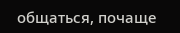общаться, почаще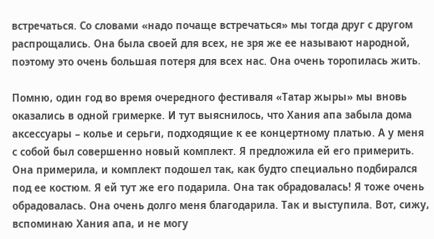встречаться. Со словами «надо почаще встречаться» мы тогда друг с другом распрощались. Она была своей для всех, не зря же ее называют народной, поэтому это очень большая потеря для всех нас. Она очень торопилась жить.

Помню, один год во время очередного фестиваля «Татар жыры» мы вновь оказались в одной гримерке. И тут выяснилось, что Хания апа забыла дома аксессуары – колье и серьги, подходящие к ее концертному платью. А у меня с собой был совершенно новый комплект. Я предложила ей его примерить. Она примерила, и комплект подошел так, как будто специально подбирался под ее костюм. Я ей тут же его подарила. Она так обрадовалась! Я тоже очень обрадовалась. Она очень долго меня благодарила. Так и выступила. Вот, сижу, вспоминаю Хания апа, и не могу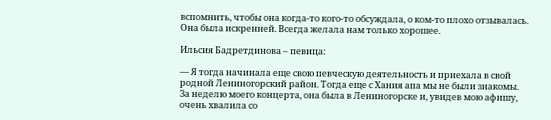вспомнить, чтобы она когда-то кого-то обсуждала, о ком-то плохо отзывалась. Она была искренней. Всегда желала нам только хорошее.

Ильсия Бадретдинова – певица:

— Я тогда начинала еще свою певческую деятельность и приехала в свой родной Лениногорский район. Тогда еще с Хания апа мы не были знакомы. За неделю моего концерта, она была в Лениногорске и, увидев мою афишу, очень хвалила со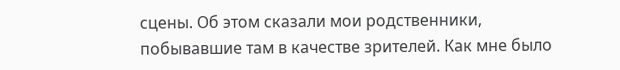сцены. Об этом сказали мои родственники, побывавшие там в качестве зрителей. Как мне было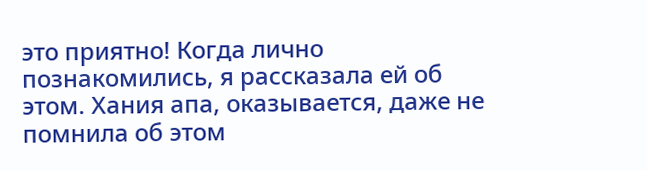это приятно! Когда лично познакомились, я рассказала ей об этом. Хания апа, оказывается, даже не помнила об этом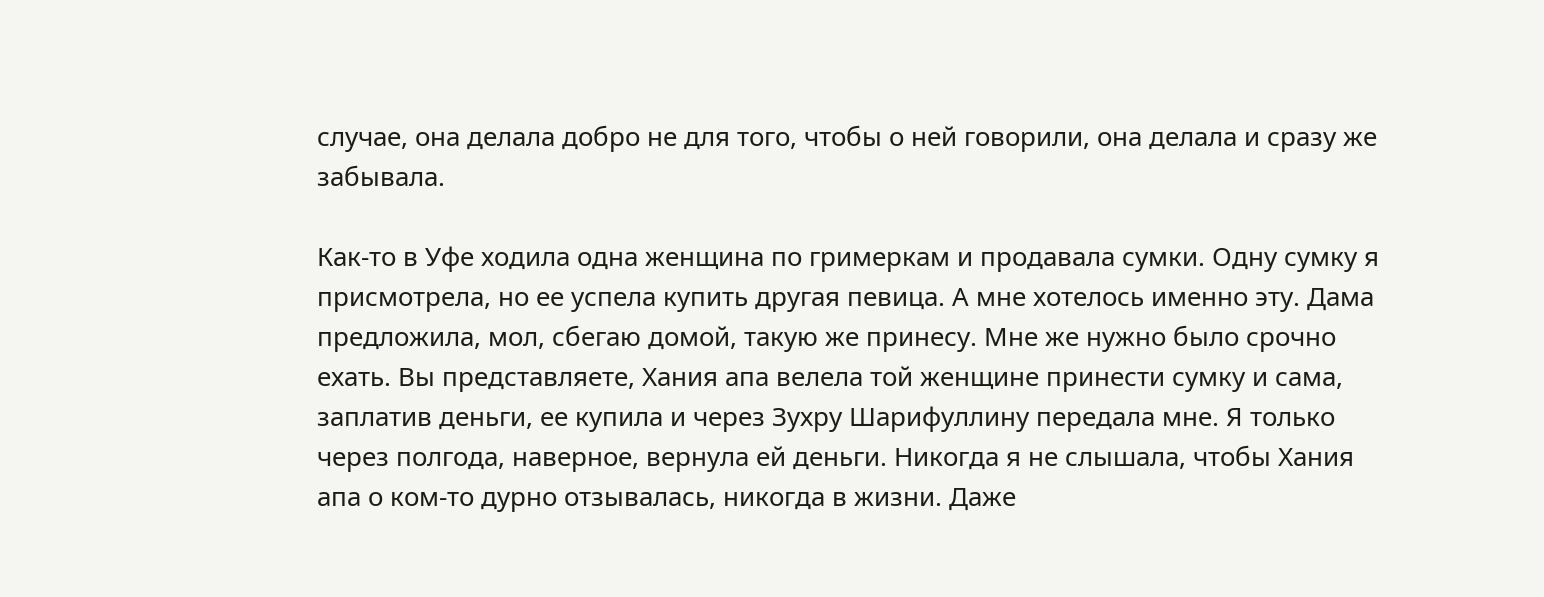случае, она делала добро не для того, чтобы о ней говорили, она делала и сразу же забывала.

Как-то в Уфе ходила одна женщина по гримеркам и продавала сумки. Одну сумку я присмотрела, но ее успела купить другая певица. А мне хотелось именно эту. Дама предложила, мол, сбегаю домой, такую же принесу. Мне же нужно было срочно ехать. Вы представляете, Хания апа велела той женщине принести сумку и сама, заплатив деньги, ее купила и через Зухру Шарифуллину передала мне. Я только через полгода, наверное, вернула ей деньги. Никогда я не слышала, чтобы Хания апа о ком-то дурно отзывалась, никогда в жизни. Даже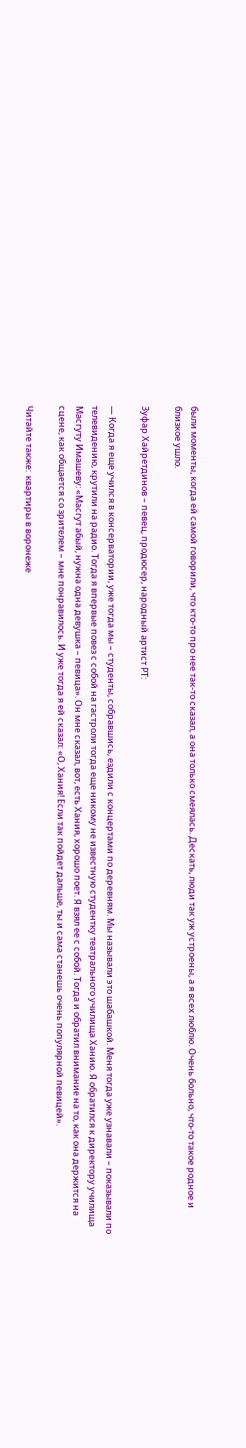были моменты, когда ей самой говорили, что кто-то про нее так-то сказал, а она только смеялась. Дескать, люди так уж устроены, а я всех люблю. Очень больно, что-то такое родное и близкое ушло.

Зуфар Хайретдинов – певец, продюсер, народный артист РТ:

— Когда я еще учился в консерватории, уже тогда мы – студенты, собравшись, ездили с концертами по деревням. Мы называли это шабашкой. Меня тогда уже узнавали – показывали по телевидению, крутили на радио. Тогда я впервые повез с собой на гастроли тогда еще никому не известную студентку театрального училища Ханию. Я обратился к директору училища Масгуту Имашеву: «Масгут абый, нужна одна девушка – певица». Он мне сказал, вот, есть Хания, хорошо поет. Я взял ее с собой. Тогда и обратил внимание на то, как она держится на сцене, как общается со зрителем – мне понравилось. И уже тогда я ей сказал: «О, Хания! Если так пойдет дальше, ты и сама станешь очень популярной певицей».

Читайте также:  квартиры в воронеже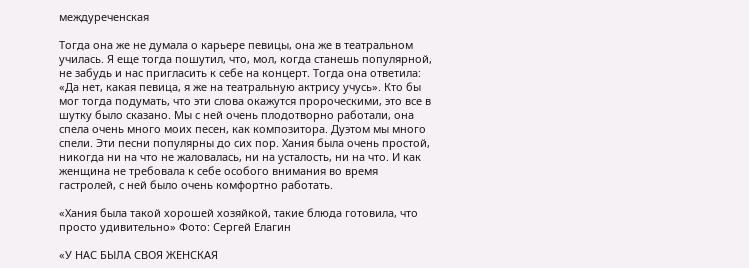междуреченская

Тогда она же не думала о карьере певицы, она же в театральном училась. Я еще тогда пошутил, что, мол, когда станешь популярной, не забудь и нас пригласить к себе на концерт. Тогда она ответила: «Да нет, какая певица, я же на театральную актрису учусь». Кто бы мог тогда подумать, что эти слова окажутся пророческими, это все в шутку было сказано. Мы с ней очень плодотворно работали, она спела очень много моих песен, как композитора. Дуэтом мы много спели. Эти песни популярны до сих пор. Хания была очень простой, никогда ни на что не жаловалась, ни на усталость, ни на что. И как женщина не требовала к себе особого внимания во время гастролей, с ней было очень комфортно работать.

«Хания была такой хорошей хозяйкой, такие блюда готовила, что просто удивительно» Фото: Сергей Елагин

«У НАС БЫЛА СВОЯ ЖЕНСКАЯ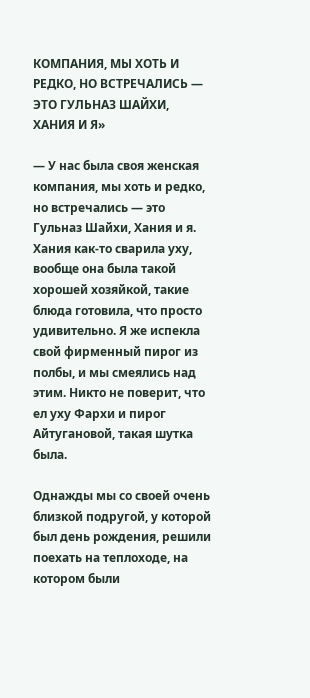КОМПАНИЯ, МЫ ХОТЬ И РЕДКО, НО ВСТРЕЧАЛИСЬ — ЭТО ГУЛЬНАЗ ШАЙХИ, ХАНИЯ И Я»

— У нас была своя женская компания, мы хоть и редко, но встречались — это Гульназ Шайхи, Хания и я. Хания как-то сварила уху, вообще она была такой хорошей хозяйкой, такие блюда готовила, что просто удивительно. Я же испекла свой фирменный пирог из полбы, и мы смеялись над этим. Никто не поверит, что ел уху Фархи и пирог Айтугановой, такая шутка была.

Однажды мы со своей очень близкой подругой, у которой был день рождения, решили поехать на теплоходе, на котором были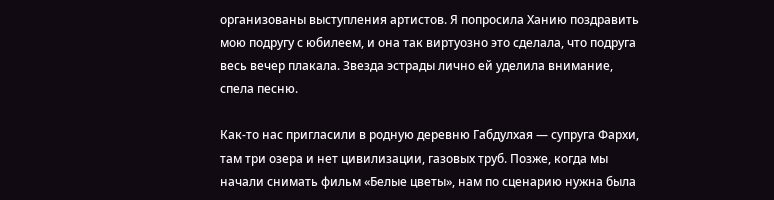организованы выступления артистов. Я попросила Ханию поздравить мою подругу с юбилеем, и она так виртуозно это сделала, что подруга весь вечер плакала. Звезда эстрады лично ей уделила внимание, спела песню.

Как-то нас пригласили в родную деревню Габдулхая — супруга Фархи, там три озера и нет цивилизации, газовых труб. Позже, когда мы начали снимать фильм «Белые цветы», нам по сценарию нужна была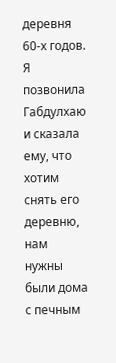деревня 60-х годов. Я позвонила Габдулхаю и сказала ему, что хотим снять его деревню, нам нужны были дома с печным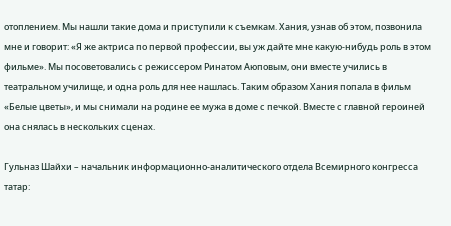отоплением. Мы нашли такие дома и приступили к съемкам. Хания, узнав об этом, позвонила мне и говорит: «Я же актриса по первой профессии, вы уж дайте мне какую-нибудь роль в этом фильме». Мы посоветовались с режиссером Ринатом Аюповым, они вместе учились в театральном училище, и одна роль для нее нашлась. Таким образом Хания попала в фильм «Белые цветы», и мы снимали на родине ее мужа в доме с печкой. Вместе с главной героиней она снялась в нескольких сценах.

Гульназ Шайхи – начальник информационно-аналитического отдела Всемирного конгресса татар: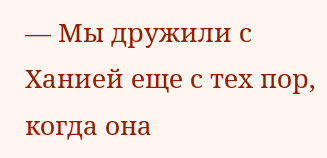— Мы дружили с Ханией еще с тех пор, когда она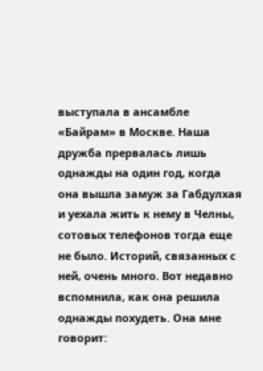выступала в ансамбле «Байрам» в Москве. Наша дружба прервалась лишь однажды на один год, когда она вышла замуж за Габдулхая и уехала жить к нему в Челны, сотовых телефонов тогда еще не было. Историй, связанных с ней, очень много. Вот недавно вспомнила, как она решила однажды похудеть. Она мне говорит: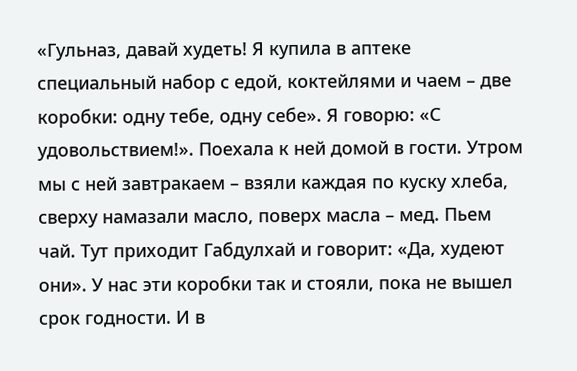«Гульназ, давай худеть! Я купила в аптеке специальный набор с едой, коктейлями и чаем – две коробки: одну тебе, одну себе». Я говорю: «С удовольствием!». Поехала к ней домой в гости. Утром мы с ней завтракаем – взяли каждая по куску хлеба, сверху намазали масло, поверх масла – мед. Пьем чай. Тут приходит Габдулхай и говорит: «Да, худеют они». У нас эти коробки так и стояли, пока не вышел срок годности. И в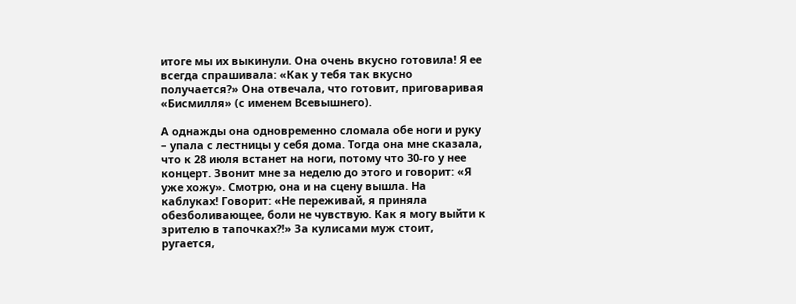итоге мы их выкинули. Она очень вкусно готовила! Я ее всегда спрашивала: «Как у тебя так вкусно получается?» Она отвечала, что готовит, приговаривая «Бисмилля» (с именем Всевышнего).

А однажды она одновременно сломала обе ноги и руку – упала с лестницы у себя дома. Тогда она мне сказала, что к 28 июля встанет на ноги, потому что 30-го у нее концерт. Звонит мне за неделю до этого и говорит: «Я уже хожу». Смотрю, она и на сцену вышла. На каблуках! Говорит: «Не переживай, я приняла обезболивающее, боли не чувствую. Как я могу выйти к зрителю в тапочках?!» За кулисами муж стоит, ругается,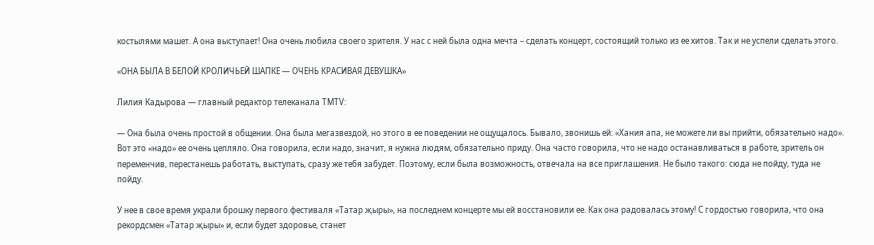костылями машет. А она выступает! Она очень любила своего зрителя. У нас с ней была одна мечта – сделать концерт, состоящий только из ее хитов. Так и не успели сделать этого.

«ОНА БЫЛА В БЕЛОЙ КРОЛИЧЬЕЙ ШАПКЕ — ОЧЕНЬ КРАСИВАЯ ДЕВУШКА»

Лилия Кадырова — главный редактор телеканала ТМTV:

— Она была очень простой в общении. Она была мегазвездой, но этого в ее поведении не ощущалось. Бывало, звонишь ей: «Хания апа, не можете ли вы прийти, обязательно надо». Вот это «надо» ее очень цепляло. Она говорила, если надо, значит, я нужна людям, обязательно приду. Она часто говорила, что не надо останавливаться в работе, зритель он переменчив, перестанешь работать, выступать, сразу же тебя забудет. Поэтому, если была возможность, отвечала на все приглашения. Не было такого: сюда не пойду, туда не пойду.

У нее в свое время украли брошку первого фестиваля «Татар җыры», на последнем концерте мы ей восстановили ее. Как она радовалась этому! С гордостью говорила, что она рекордсмен «Татар җыры» и, если будет здоровье, станет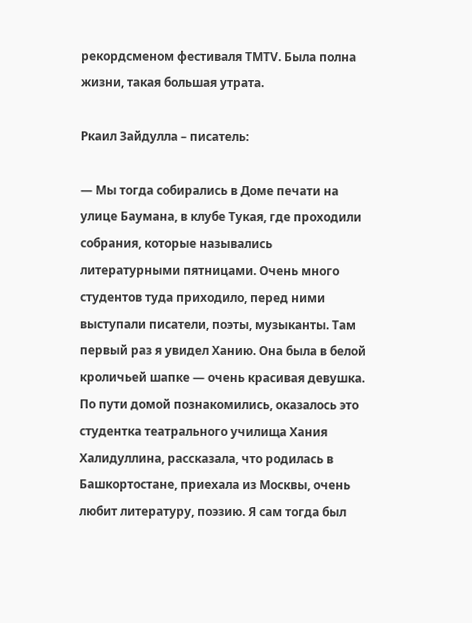рекордсменом фестиваля ТМTV. Была полна жизни, такая большая утрата.

Ркаил Зайдулла – писатель:

— Мы тогда собирались в Доме печати на улице Баумана, в клубе Тукая, где проходили собрания, которые назывались литературными пятницами. Очень много студентов туда приходило, перед ними выступали писатели, поэты, музыканты. Там первый раз я увидел Ханию. Она была в белой кроличьей шапке — очень красивая девушка. По пути домой познакомились, оказалось это студентка театрального училища Хания Халидуллина, рассказала, что родилась в Башкортостане, приехала из Москвы, очень любит литературу, поэзию. Я сам тогда был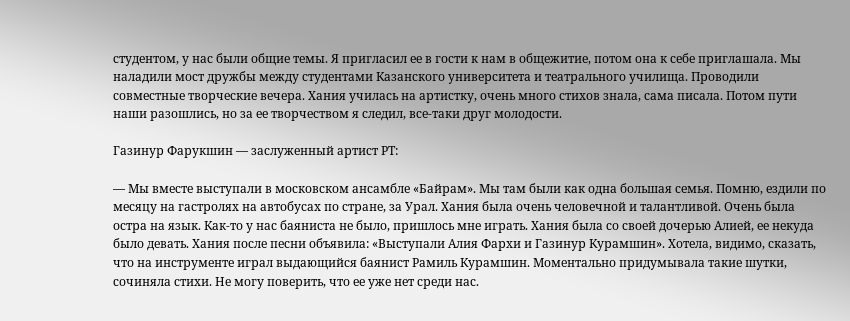студентом, у нас были общие темы. Я пригласил ее в гости к нам в общежитие, потом она к себе приглашала. Мы наладили мост дружбы между студентами Казанского университета и театрального училища. Проводили совместные творческие вечера. Хания училась на артистку, очень много стихов знала, сама писала. Потом пути наши разошлись, но за ее творчеством я следил, все-таки друг молодости.

Газинур Фарукшин — заслуженный артист РТ:

— Мы вместе выступали в московском ансамбле «Байрам». Мы там были как одна большая семья. Помню, ездили по месяцу на гастролях на автобусах по стране, за Урал. Хания была очень человечной и талантливой. Очень была остра на язык. Как-то у нас баяниста не было, пришлось мне играть. Хания была со своей дочерью Алией, ее некуда было девать. Хания после песни объявила: «Выступали Алия Фархи и Газинур Курамшин». Хотела, видимо, сказать, что на инструменте играл выдающийся баянист Рамиль Курамшин. Моментально придумывала такие шутки, сочиняла стихи. Не могу поверить, что ее уже нет среди нас.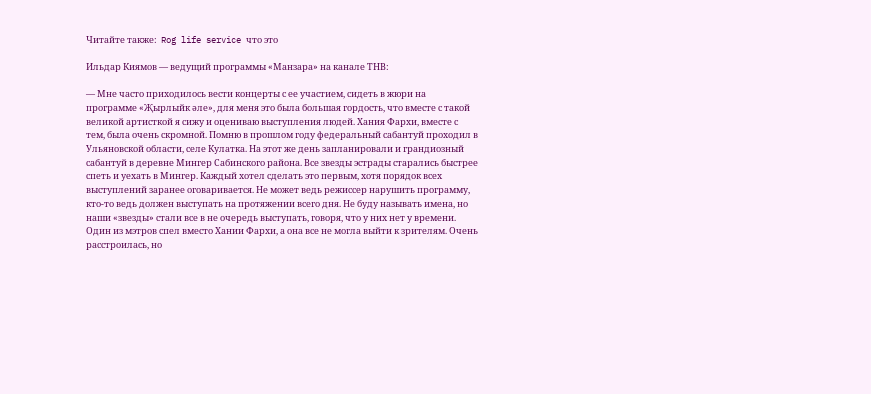Читайте также:  Rog life service что это

Ильдар Киямов — ведущий программы «Манзара» на канале ТНВ:

— Мне часто приходилось вести концерты с ее участием, сидеть в жюри на программе «Җырлыйк әле», для меня это была большая гордость, что вместе с такой великой артисткой я сижу и оцениваю выступления людей. Хания Фархи, вместе с тем, была очень скромной. Помню в прошлом году федеральный сабантуй проходил в Ульяновской области, селе Кулатка. На этот же день запланировали и грандиозный сабантуй в деревне Мингер Сабинского района. Все звезды эстрады старались быстрее спеть и уехать в Мингер. Каждый хотел сделать это первым, хотя порядок всех выступлений заранее оговаривается. Не может ведь режиссер нарушить программу, кто-то ведь должен выступать на протяжении всего дня. Не буду называть имена, но наши «звезды» стали все в не очередь выступать, говоря, что у них нет у времени. Один из мэтров спел вместо Хании Фархи, а она все не могла выйти к зрителям. Очень расстроилась, но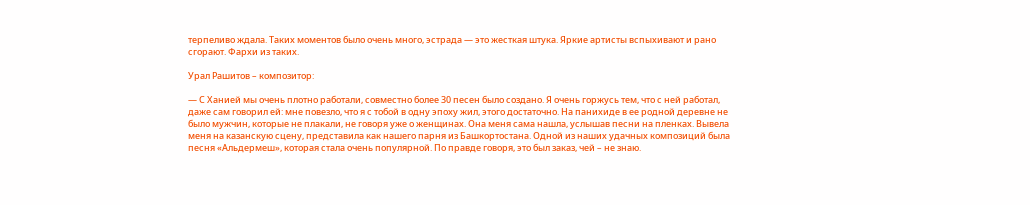терпеливо ждала. Таких моментов было очень много, эстрада — это жесткая штука. Яркие артисты вспыхивают и рано сгорают. Фархи из таких.

Урал Рашитов – композитор:

— С Ханией мы очень плотно работали, совместно более 30 песен было создано. Я очень горжусь тем, что с ней работал, даже сам говорил ей: мне повезло, что я с тобой в одну эпоху жил, этого достаточно. На панихиде в ее родной деревне не было мужчин, которые не плакали, не говоря уже о женщинах. Она меня сама нашла, услышав песни на пленках. Вывела меня на казанскую сцену, представила как нашего парня из Башкортостана. Одной из наших удачных композиций была песня «Альдермеш», которая стала очень популярной. По правде говоря, это был заказ, чей – не знаю.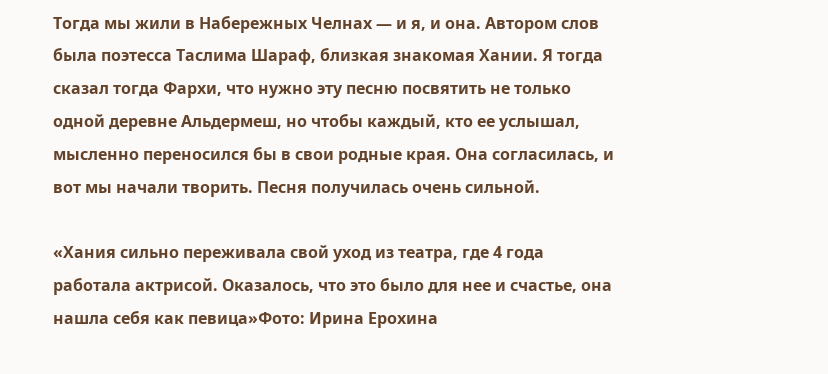Тогда мы жили в Набережных Челнах — и я, и она. Автором слов была поэтесса Таслима Шараф, близкая знакомая Хании. Я тогда сказал тогда Фархи, что нужно эту песню посвятить не только одной деревне Альдермеш, но чтобы каждый, кто ее услышал, мысленно переносился бы в свои родные края. Она согласилась, и вот мы начали творить. Песня получилась очень сильной.

«Хания сильно переживала свой уход из театра, где 4 года работала актрисой. Оказалось, что это было для нее и счастье, она нашла себя как певица»Фото: Ирина Ерохина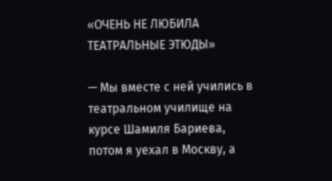«ОЧЕНЬ НЕ ЛЮБИЛА ТЕАТРАЛЬНЫЕ ЭТЮДЫ»

— Мы вместе с ней учились в театральном училище на курсе Шамиля Бариева, потом я уехал в Москву, а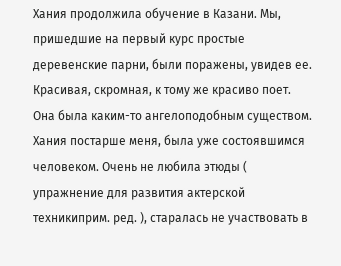Хания продолжила обучение в Казани. Мы, пришедшие на первый курс простые деревенские парни, были поражены, увидев ее. Красивая, скромная, к тому же красиво поет. Она была каким-то ангелоподобным существом. Хания постарше меня, была уже состоявшимся человеком. Очень не любила этюды ( упражнение для развития актерской техникиприм. ред. ), старалась не участвовать в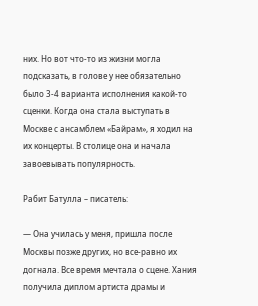них. Но вот что-то из жизни могла подсказать, в голове у нее обязательно было 3-4 варианта исполнения какой-то сценки. Когда она стала выступать в Москве с ансамблем «Байрам», я ходил на их концерты. В столице она и начала завоевывать популярность.

Рабит Батулла – писатель:

— Она училась у меня, пришла после Москвы позже других, но все-равно их догнала. Все время мечтала о сцене. Хания получила диплом артиста драмы и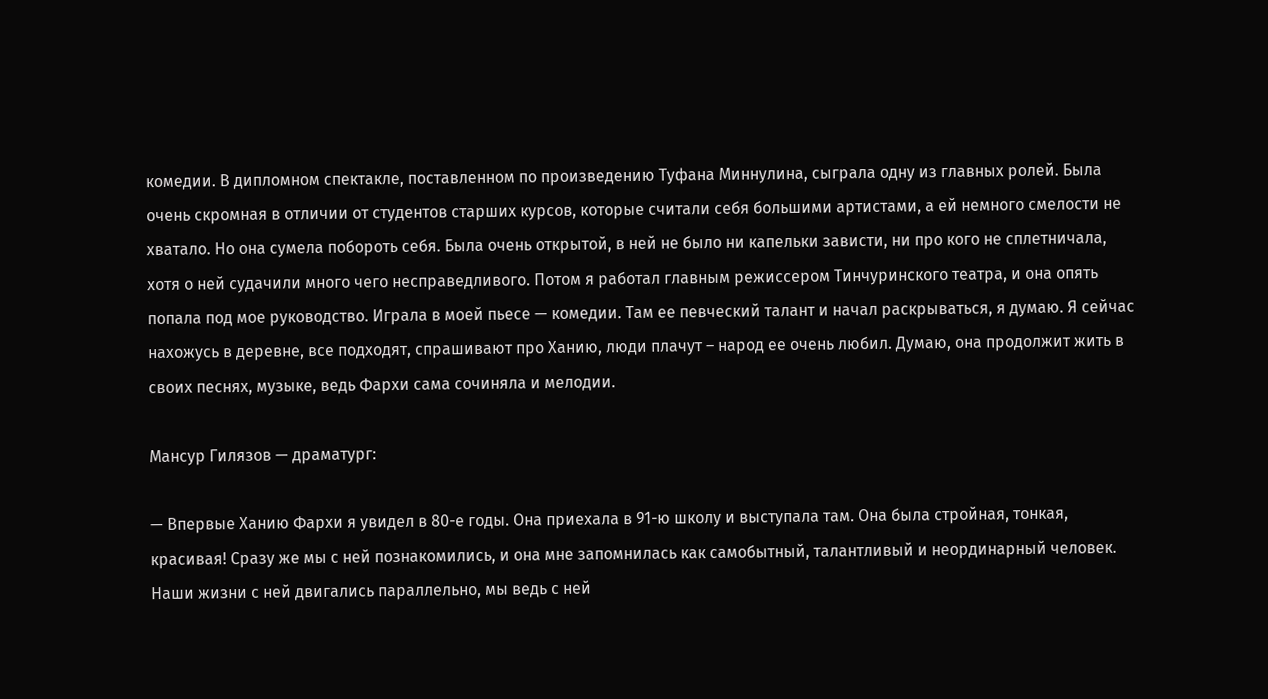комедии. В дипломном спектакле, поставленном по произведению Туфана Миннулина, сыграла одну из главных ролей. Была очень скромная в отличии от студентов старших курсов, которые считали себя большими артистами, а ей немного смелости не хватало. Но она сумела побороть себя. Была очень открытой, в ней не было ни капельки зависти, ни про кого не сплетничала, хотя о ней судачили много чего несправедливого. Потом я работал главным режиссером Тинчуринского театра, и она опять попала под мое руководство. Играла в моей пьесе — комедии. Там ее певческий талант и начал раскрываться, я думаю. Я сейчас нахожусь в деревне, все подходят, спрашивают про Ханию, люди плачут – народ ее очень любил. Думаю, она продолжит жить в своих песнях, музыке, ведь Фархи сама сочиняла и мелодии.

Мансур Гилязов — драматург:

— Впервые Ханию Фархи я увидел в 80-е годы. Она приехала в 91-ю школу и выступала там. Она была стройная, тонкая, красивая! Сразу же мы с ней познакомились, и она мне запомнилась как самобытный, талантливый и неординарный человек. Наши жизни с ней двигались параллельно, мы ведь с ней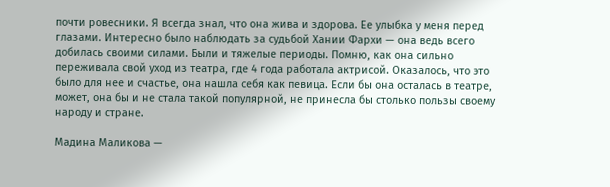почти ровесники. Я всегда знал, что она жива и здорова. Ее улыбка у меня перед глазами. Интересно было наблюдать за судьбой Хании Фархи — она ведь всего добилась своими силами. Были и тяжелые периоды. Помню, как она сильно переживала свой уход из театра, где 4 года работала актрисой. Оказалось, что это было для нее и счастье, она нашла себя как певица. Если бы она осталась в театре, может, она бы и не стала такой популярной, не принесла бы столько пользы своему народу и стране.

Мадина Маликова —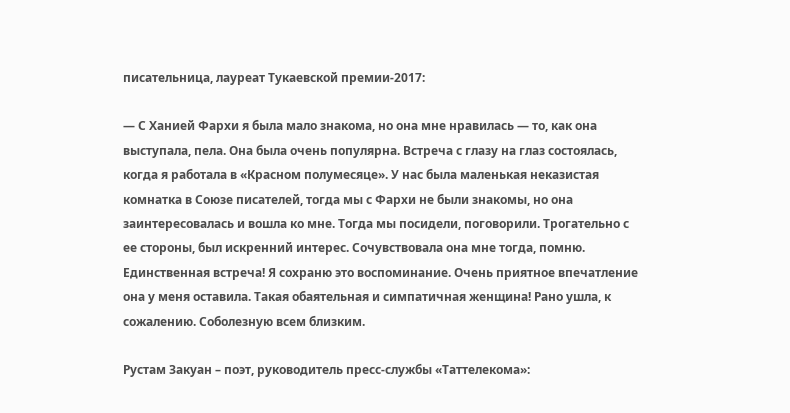писательница, лауреат Тукаевской премии-2017:

— С Ханией Фархи я была мало знакома, но она мне нравилась — то, как она выступала, пела. Она была очень популярна. Встреча с глазу на глаз состоялась, когда я работала в «Красном полумесяце». У нас была маленькая неказистая комнатка в Союзе писателей, тогда мы с Фархи не были знакомы, но она заинтересовалась и вошла ко мне. Тогда мы посидели, поговорили. Трогательно с ее стороны, был искренний интерес. Сочувствовала она мне тогда, помню. Единственная встреча! Я сохраню это воспоминание. Очень приятное впечатление она у меня оставила. Такая обаятельная и симпатичная женщина! Рано ушла, к сожалению. Соболезную всем близким.

Рустам Закуан – поэт, руководитель пресс-службы «Таттелекома»: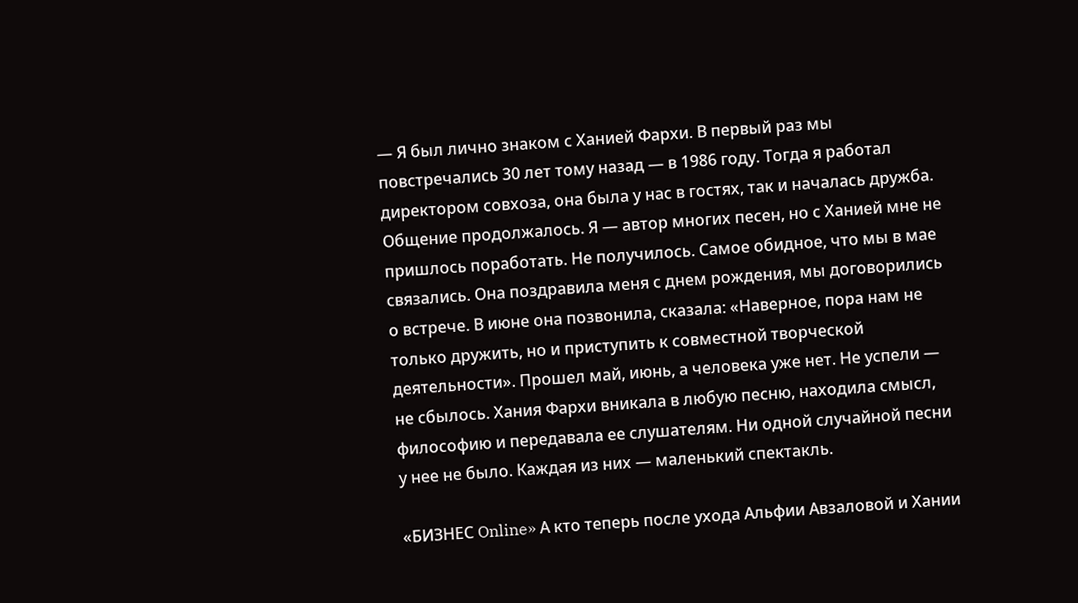— Я был лично знаком с Ханией Фархи. В первый раз мы повстречались 30 лет тому назад — в 1986 году. Тогда я работал директором совхоза, она была у нас в гостях, так и началась дружба. Общение продолжалось. Я — автор многих песен, но с Ханией мне не пришлось поработать. Не получилось. Самое обидное, что мы в мае связались. Она поздравила меня с днем рождения, мы договорились о встрече. В июне она позвонила, сказала: «Наверное, пора нам не только дружить, но и приступить к совместной творческой деятельности». Прошел май, июнь, а человека уже нет. Не успели — не сбылось. Хания Фархи вникала в любую песню, находила смысл, философию и передавала ее слушателям. Ни одной случайной песни у нее не было. Каждая из них — маленький спектакль.

«БИЗНЕС Online» А кто теперь после ухода Альфии Авзаловой и Хании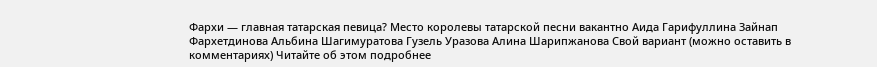Фархи — главная татарская певица? Место королевы татарской песни вакантно Аида Гарифуллина Зайнап Фархетдинова Альбина Шагимуратова Гузель Уразова Алина Шарипжанова Свой вариант (можно оставить в комментариях) Читайте об этом подробнее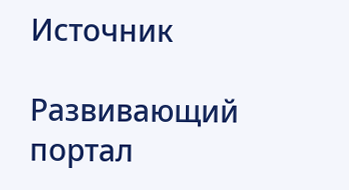Источник

Развивающий портал